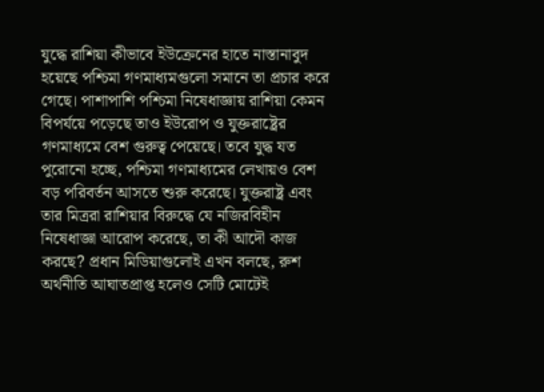যুদ্ধে রাশিয়া কীভাবে ইউক্রেনের হাতে নাস্তানাবুদ হয়েছে পশ্চিমা গণমাধ্যমগুলো সমানে তা প্রচার করে গেছে। পাশাপাশি পশ্চিমা নিষেধাজ্ঞায় রাশিয়া কেমন বিপর্যয়ে পড়েছে তাও ইউরোপ ও যুক্তরাষ্ট্রের গণমাধ্যমে বেশ গুরুত্ব পেয়েছে। তবে যুদ্ধ যত পুরোনো হচ্ছে, পশ্চিমা গণমাধ্যমের লেখায়ও বেশ বড় পরিবর্তন আসতে শুরু করেছে। যুক্তরাষ্ট্র এবং তার মিত্ররা রাশিয়ার বিরুদ্ধে যে নজিরবিহীন নিষেধাজ্ঞা আরোপ করেছে, তা কী আদৌ কাজ করছে? প্রধান মিডিয়াগুলোই এখন বলছে, রুশ অর্থনীতি আঘাতপ্রাপ্ত হলেও সেটি মোটেই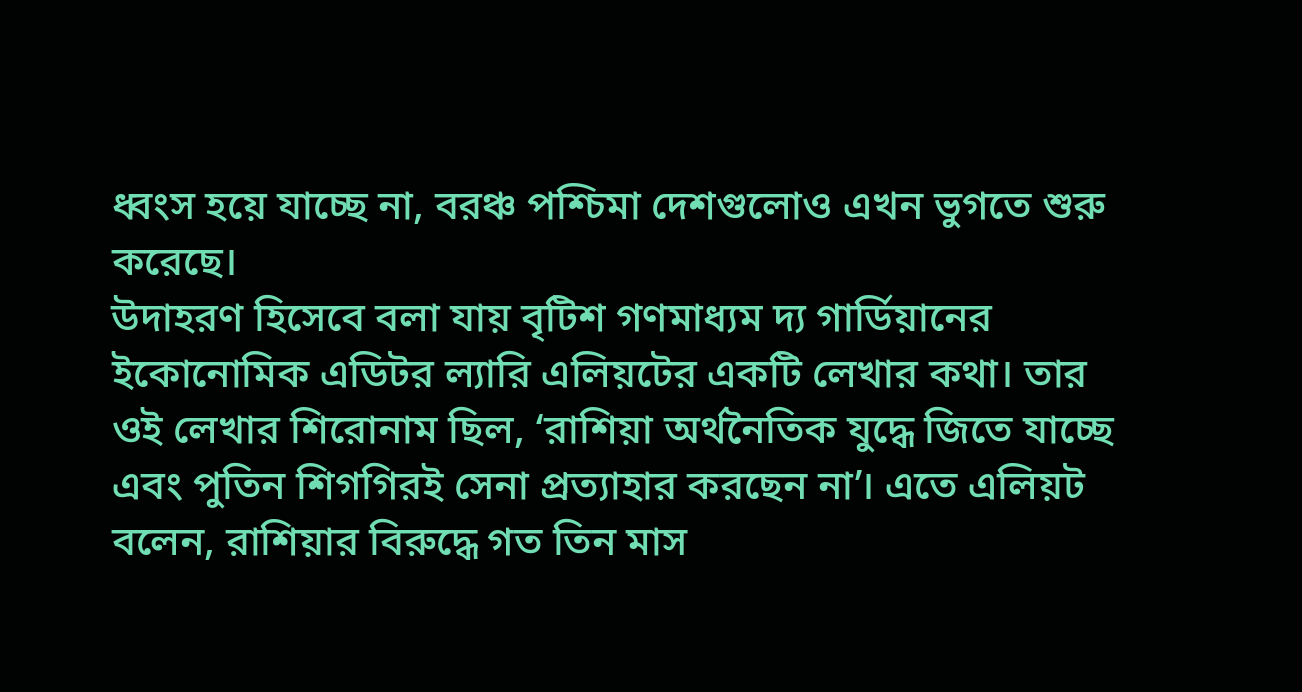ধ্বংস হয়ে যাচ্ছে না, বরঞ্চ পশ্চিমা দেশগুলোও এখন ভুগতে শুরু করেছে।
উদাহরণ হিসেবে বলা যায় বৃটিশ গণমাধ্যম দ্য গার্ডিয়ানের ইকোনোমিক এডিটর ল্যারি এলিয়টের একটি লেখার কথা। তার ওই লেখার শিরোনাম ছিল, ‘রাশিয়া অর্থনৈতিক যুদ্ধে জিতে যাচ্ছে এবং পুতিন শিগগিরই সেনা প্রত্যাহার করছেন না’। এতে এলিয়ট বলেন, রাশিয়ার বিরুদ্ধে গত তিন মাস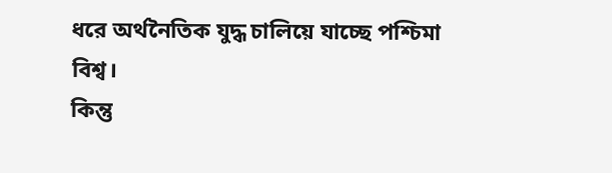ধরে অর্থনৈতিক যুদ্ধ চালিয়ে যাচ্ছে পশ্চিমা বিশ্ব।
কিন্তু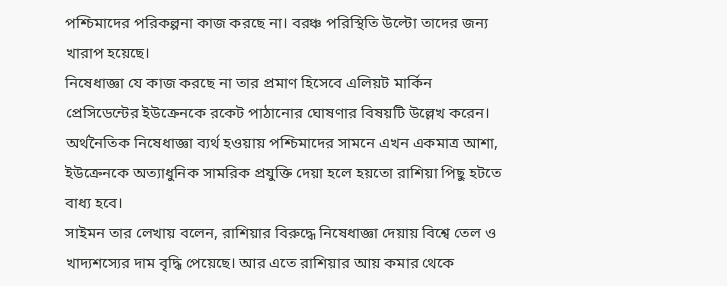পশ্চিমাদের পরিকল্পনা কাজ করছে না। বরঞ্চ পরিস্থিতি উল্টো তাদের জন্য খারাপ হয়েছে।
নিষেধাজ্ঞা যে কাজ করছে না তার প্রমাণ হিসেবে এলিয়ট মার্কিন প্রেসিডেন্টের ইউক্রেনকে রকেট পাঠানোর ঘোষণার বিষয়টি উল্লেখ করেন। অর্থনৈতিক নিষেধাজ্ঞা ব্যর্থ হওয়ায় পশ্চিমাদের সামনে এখন একমাত্র আশা, ইউক্রেনকে অত্যাধুনিক সামরিক প্রযুক্তি দেয়া হলে হয়তো রাশিয়া পিছু হটতে বাধ্য হবে।
সাইমন তার লেখায় বলেন, রাশিয়ার বিরুদ্ধে নিষেধাজ্ঞা দেয়ায় বিশ্বে তেল ও খাদ্যশস্যের দাম বৃদ্ধি পেয়েছে। আর এতে রাশিয়ার আয় কমার থেকে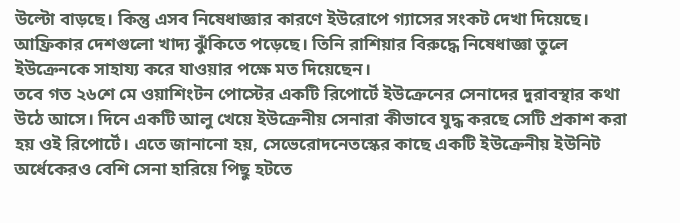উল্টো বাড়ছে। কিন্তু এসব নিষেধাজ্ঞার কারণে ইউরোপে গ্যাসের সংকট দেখা দিয়েছে। আফ্রিকার দেশগুলো খাদ্য ঝুঁকিতে পড়েছে। তিনি রাশিয়ার বিরুদ্ধে নিষেধাজ্ঞা তুলে ইউক্রেনকে সাহায্য করে যাওয়ার পক্ষে মত দিয়েছেন।
তবে গত ২৬শে মে ওয়াশিংটন পোস্টের একটি রিপোর্টে ইউক্রেনের সেনাদের দুরাবস্থার কথা উঠে আসে। দিনে একটি আলু খেয়ে ইউক্রেনীয় সেনারা কীভাবে যুদ্ধ করছে সেটি প্রকাশ করা হয় ওই রিপোর্টে। এতে জানানো হয়, সেভেরোদনেতস্কের কাছে একটি ইউক্রেনীয় ইউনিট অর্ধেকেরও বেশি সেনা হারিয়ে পিছু হটতে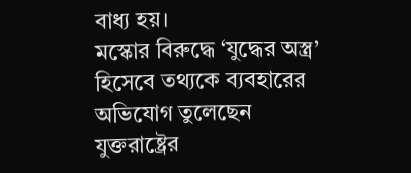বাধ্য হয়।
মস্কোর বিরুদ্ধে ‘যুদ্ধের অস্ত্র’ হিসেবে তথ্যকে ব্যবহারের অভিযোগ তুলেছেন যুক্তরাষ্ট্রের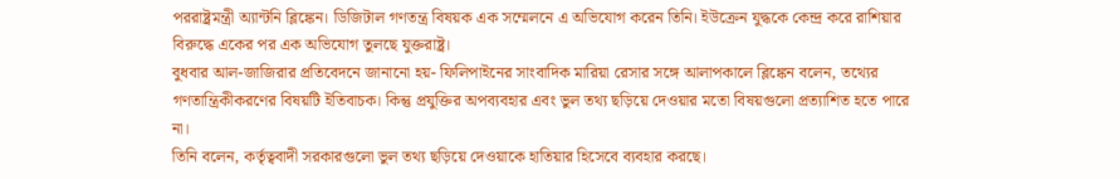পররাষ্ট্রমন্ত্রী অ্যান্টনি ব্লিঙ্কেন। ডিজিটাল গণতন্ত্র বিষয়ক এক সম্মেলনে এ অভিযোগ করেন তিনি। ইউক্রেন যুদ্ধকে কেন্দ্র করে রাশিয়ার বিরুদ্ধে একের পর এক অভিযোগ তুলছে যুক্তরাষ্ট্র।
বুধবার আল-জাজিরার প্রতিবেদনে জানানো হয়- ফিলিপাইনের সাংবাদিক মারিয়া রেসার সঙ্গে আলাপকালে ব্লিঙ্কেন বলেন, তথ্যের গণতান্ত্রিকীকরণের বিষয়টি ইতিবাচক। কিন্তু প্রযুক্তির অপব্যবহার এবং ভুল তথ্য ছড়িয়ে দেওয়ার মতো বিষয়গুলো প্রত্যাশিত হতে পারে না।
তিনি বলেন, কর্তৃত্ববাদী সরকারগুলো ভুল তথ্য ছড়িয়ে দেওয়াকে হাতিয়ার হিসেবে ব্যবহার করছে।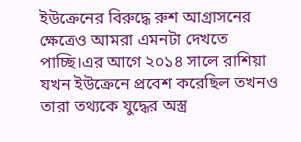ইউক্রেনের বিরুদ্ধে রুশ আগ্রাসনের ক্ষেত্রেও আমরা এমনটা দেখতে পাচ্ছি।এর আগে ২০১৪ সালে রাশিয়া যখন ইউক্রেনে প্রবেশ করেছিল তখনও তারা তথ্যকে যুদ্ধের অস্ত্র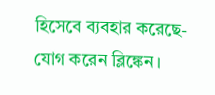হিসেবে ব্যবহার করেছে-যোগ করেন ব্লিঙ্কেন।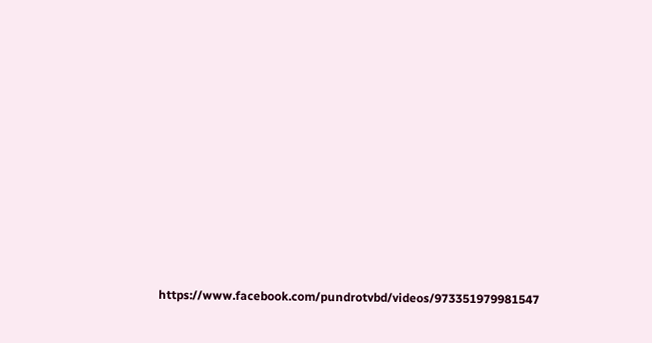https://www.facebook.com/pundrotvbd/videos/973351979981547